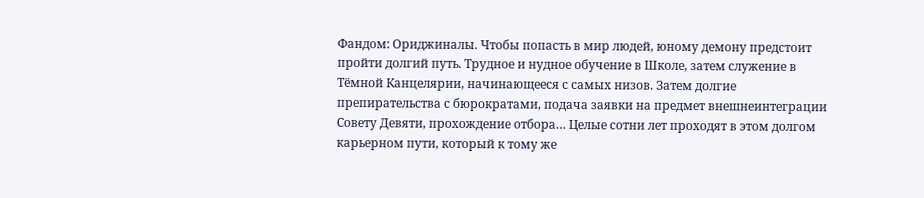Фандом: Ориджиналы. Чтобы попасть в мир людей, юному демону предстоит пройти долгий путь. Трудное и нудное обучение в Школе, затем служение в Тёмной Канцелярии, начинающееся с самых низов. Затем долгие препирательства с бюрократами, подача заявки на предмет внешнеинтеграции Совету Девяти, прохождение отбора… Целые сотни лет проходят в этом долгом карьерном пути, который к тому же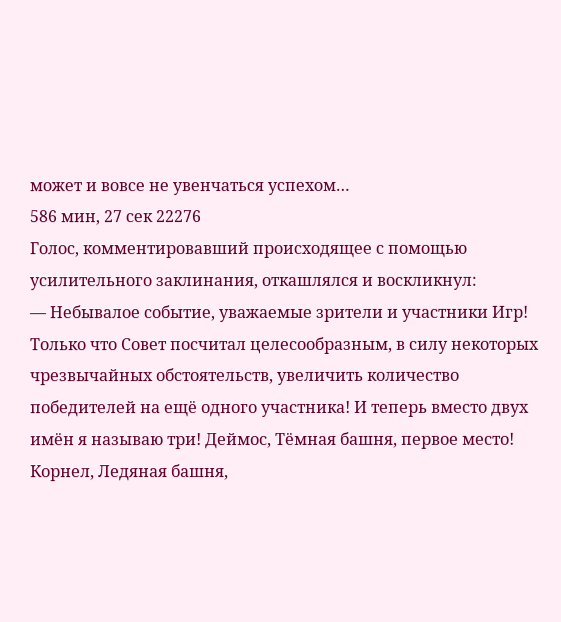может и вовсе не увенчаться успехом…
586 мин, 27 сек 22276
Голос, комментировавший происходящее с помощью усилительного заклинания, откашлялся и воскликнул:
— Небывалое событие, уважаемые зрители и участники Игр! Только что Совет посчитал целесообразным, в силу некоторых чрезвычайных обстоятельств, увеличить количество победителей на ещё одного участника! И теперь вместо двух имён я называю три! Деймос, Тёмная башня, первое место! Корнел, Ледяная башня,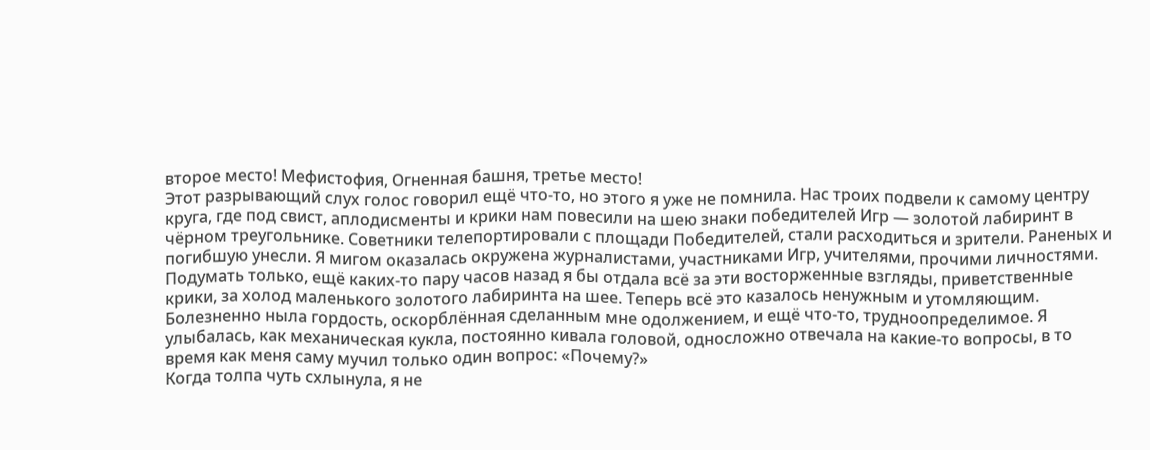второе место! Мефистофия, Огненная башня, третье место!
Этот разрывающий слух голос говорил ещё что-то, но этого я уже не помнила. Нас троих подвели к самому центру круга, где под свист, аплодисменты и крики нам повесили на шею знаки победителей Игр — золотой лабиринт в чёрном треугольнике. Советники телепортировали с площади Победителей, стали расходиться и зрители. Раненых и погибшую унесли. Я мигом оказалась окружена журналистами, участниками Игр, учителями, прочими личностями.
Подумать только, ещё каких-то пару часов назад я бы отдала всё за эти восторженные взгляды, приветственные крики, за холод маленького золотого лабиринта на шее. Теперь всё это казалось ненужным и утомляющим. Болезненно ныла гордость, оскорблённая сделанным мне одолжением, и ещё что-то, трудноопределимое. Я улыбалась, как механическая кукла, постоянно кивала головой, односложно отвечала на какие-то вопросы, в то время как меня саму мучил только один вопрос: «Почему?»
Когда толпа чуть схлынула, я не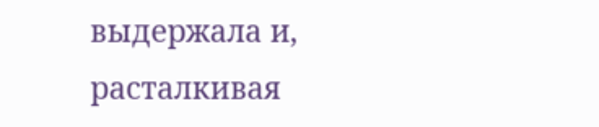выдержала и, расталкивая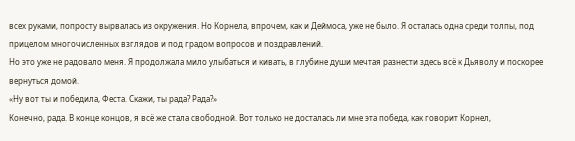всех руками, попросту вырвалась из окружения. Но Корнела, впрочем, как и Деймоса, уже не было. Я осталась одна среди толпы, под прицелом многочисленных взглядов и под градом вопросов и поздравлений.
Но это уже не радовало меня. Я продолжала мило улыбаться и кивать, в глубине души мечтая разнести здесь всё к Дьяволу и поскорее вернуться домой.
«Ну вот ты и победила, Феста. Скажи, ты рада? Рада?»
Конечно, рада. В конце концов, я всё же стала свободной. Вот только не досталась ли мне эта победа, как говорит Корнел,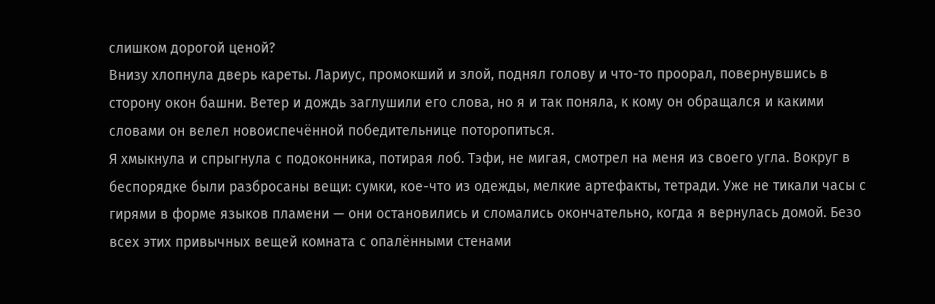слишком дорогой ценой?
Внизу хлопнула дверь кареты. Лариус, промокший и злой, поднял голову и что-то проорал, повернувшись в сторону окон башни. Ветер и дождь заглушили его слова, но я и так поняла, к кому он обращался и какими словами он велел новоиспечённой победительнице поторопиться.
Я хмыкнула и спрыгнула с подоконника, потирая лоб. Тэфи, не мигая, смотрел на меня из своего угла. Вокруг в беспорядке были разбросаны вещи: сумки, кое-что из одежды, мелкие артефакты, тетради. Уже не тикали часы с гирями в форме языков пламени — они остановились и сломались окончательно, когда я вернулась домой. Безо всех этих привычных вещей комната с опалёнными стенами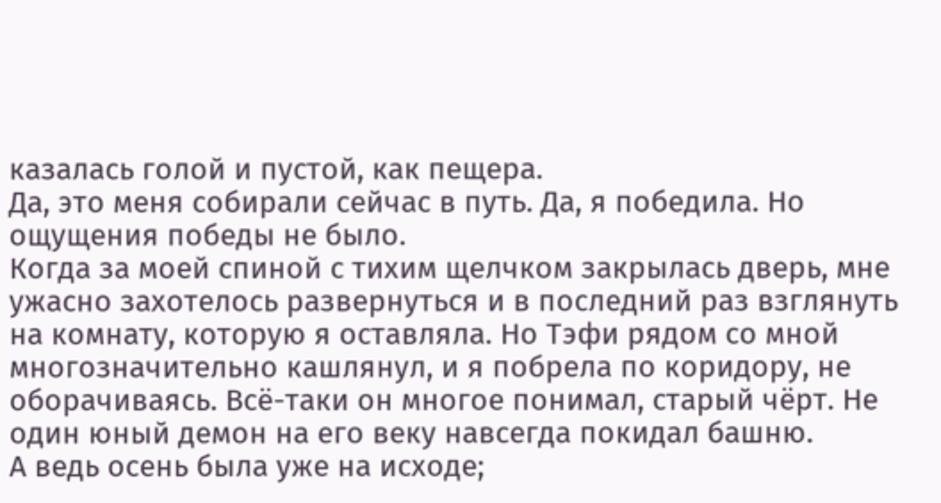казалась голой и пустой, как пещера.
Да, это меня собирали сейчас в путь. Да, я победила. Но ощущения победы не было.
Когда за моей спиной с тихим щелчком закрылась дверь, мне ужасно захотелось развернуться и в последний раз взглянуть на комнату, которую я оставляла. Но Тэфи рядом со мной многозначительно кашлянул, и я побрела по коридору, не оборачиваясь. Всё-таки он многое понимал, старый чёрт. Не один юный демон на его веку навсегда покидал башню.
А ведь осень была уже на исходе;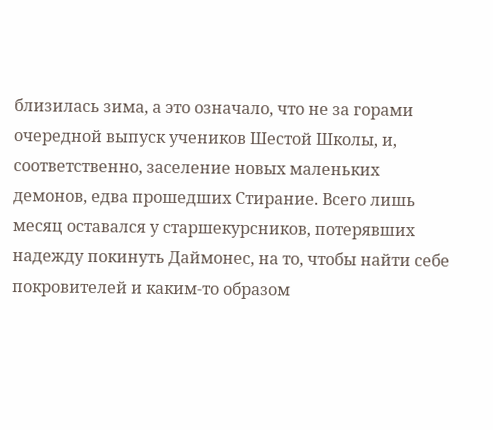близилась зима, а это означало, что не за горами очередной выпуск учеников Шестой Школы, и, соответственно, заселение новых маленьких демонов, едва прошедших Стирание. Всего лишь месяц оставался у старшекурсников, потерявших надежду покинуть Даймонес, на то, чтобы найти себе покровителей и каким-то образом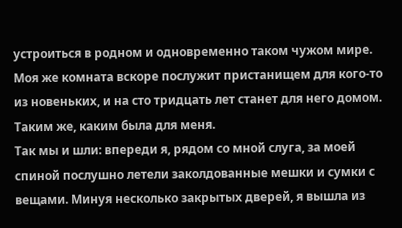устроиться в родном и одновременно таком чужом мире. Моя же комната вскоре послужит пристанищем для кого-то из новеньких, и на сто тридцать лет станет для него домом. Таким же, каким была для меня.
Так мы и шли: впереди я, рядом со мной слуга, за моей спиной послушно летели заколдованные мешки и сумки с вещами. Минуя несколько закрытых дверей, я вышла из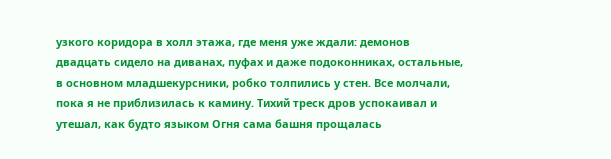узкого коридора в холл этажа, где меня уже ждали: демонов двадцать сидело на диванах, пуфах и даже подоконниках, остальные, в основном младшекурсники, робко толпились у стен. Все молчали, пока я не приблизилась к камину. Тихий треск дров успокаивал и утешал, как будто языком Огня сама башня прощалась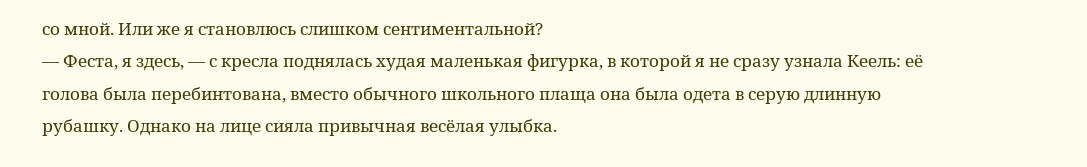со мной. Или же я становлюсь слишком сентиментальной?
— Феста, я здесь, — с кресла поднялась худая маленькая фигурка, в которой я не сразу узнала Кеель: её голова была перебинтована, вместо обычного школьного плаща она была одета в серую длинную рубашку. Однако на лице сияла привычная весёлая улыбка.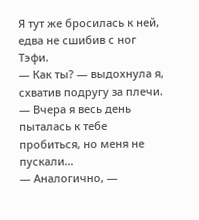Я тут же бросилась к ней, едва не сшибив с ног Тэфи.
— Как ты? — выдохнула я, схватив подругу за плечи. — Вчера я весь день пыталась к тебе пробиться, но меня не пускали…
— Аналогично, —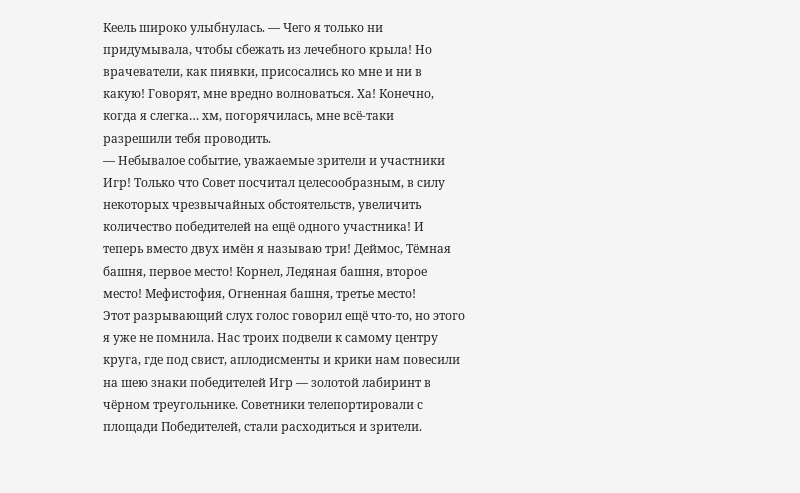Кеель широко улыбнулась. — Чего я только ни придумывала, чтобы сбежать из лечебного крыла! Но врачеватели, как пиявки, присосались ко мне и ни в какую! Говорят, мне вредно волноваться. Ха! Конечно, когда я слегка… хм, погорячилась, мне всё-таки разрешили тебя проводить.
— Небывалое событие, уважаемые зрители и участники Игр! Только что Совет посчитал целесообразным, в силу некоторых чрезвычайных обстоятельств, увеличить количество победителей на ещё одного участника! И теперь вместо двух имён я называю три! Деймос, Тёмная башня, первое место! Корнел, Ледяная башня, второе место! Мефистофия, Огненная башня, третье место!
Этот разрывающий слух голос говорил ещё что-то, но этого я уже не помнила. Нас троих подвели к самому центру круга, где под свист, аплодисменты и крики нам повесили на шею знаки победителей Игр — золотой лабиринт в чёрном треугольнике. Советники телепортировали с площади Победителей, стали расходиться и зрители.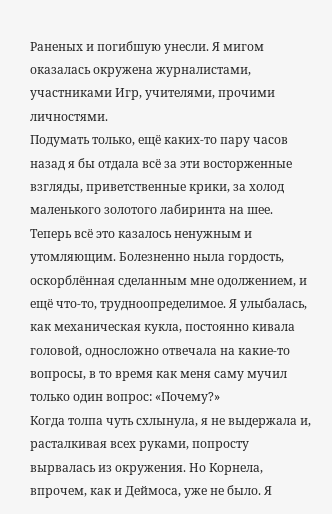Раненых и погибшую унесли. Я мигом оказалась окружена журналистами, участниками Игр, учителями, прочими личностями.
Подумать только, ещё каких-то пару часов назад я бы отдала всё за эти восторженные взгляды, приветственные крики, за холод маленького золотого лабиринта на шее. Теперь всё это казалось ненужным и утомляющим. Болезненно ныла гордость, оскорблённая сделанным мне одолжением, и ещё что-то, трудноопределимое. Я улыбалась, как механическая кукла, постоянно кивала головой, односложно отвечала на какие-то вопросы, в то время как меня саму мучил только один вопрос: «Почему?»
Когда толпа чуть схлынула, я не выдержала и, расталкивая всех руками, попросту вырвалась из окружения. Но Корнела, впрочем, как и Деймоса, уже не было. Я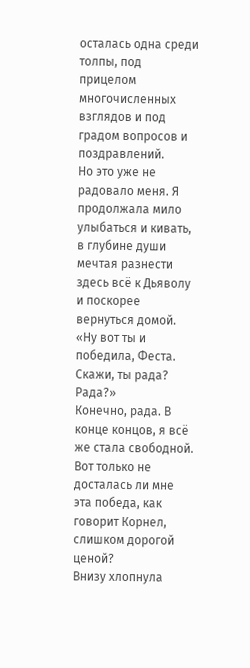осталась одна среди толпы, под прицелом многочисленных взглядов и под градом вопросов и поздравлений.
Но это уже не радовало меня. Я продолжала мило улыбаться и кивать, в глубине души мечтая разнести здесь всё к Дьяволу и поскорее вернуться домой.
«Ну вот ты и победила, Феста. Скажи, ты рада? Рада?»
Конечно, рада. В конце концов, я всё же стала свободной. Вот только не досталась ли мне эта победа, как говорит Корнел, слишком дорогой ценой?
Внизу хлопнула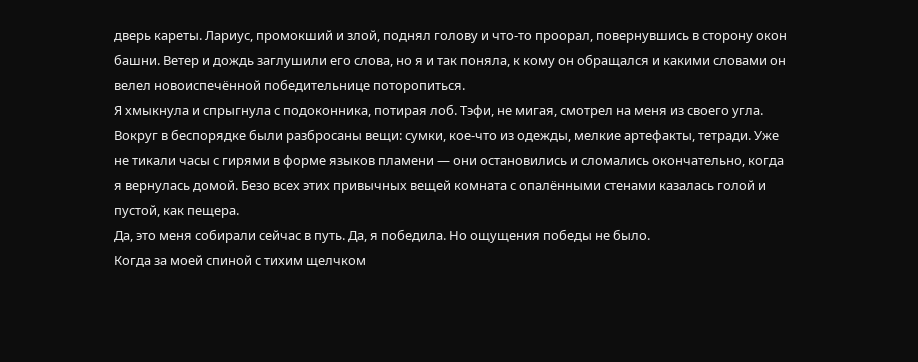дверь кареты. Лариус, промокший и злой, поднял голову и что-то проорал, повернувшись в сторону окон башни. Ветер и дождь заглушили его слова, но я и так поняла, к кому он обращался и какими словами он велел новоиспечённой победительнице поторопиться.
Я хмыкнула и спрыгнула с подоконника, потирая лоб. Тэфи, не мигая, смотрел на меня из своего угла. Вокруг в беспорядке были разбросаны вещи: сумки, кое-что из одежды, мелкие артефакты, тетради. Уже не тикали часы с гирями в форме языков пламени — они остановились и сломались окончательно, когда я вернулась домой. Безо всех этих привычных вещей комната с опалёнными стенами казалась голой и пустой, как пещера.
Да, это меня собирали сейчас в путь. Да, я победила. Но ощущения победы не было.
Когда за моей спиной с тихим щелчком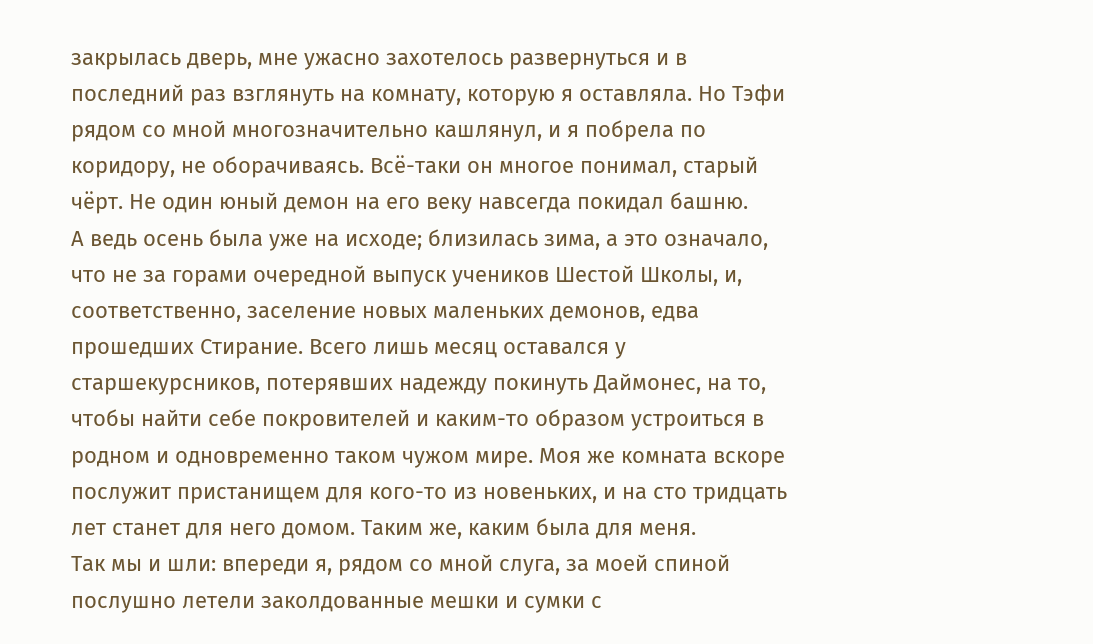закрылась дверь, мне ужасно захотелось развернуться и в последний раз взглянуть на комнату, которую я оставляла. Но Тэфи рядом со мной многозначительно кашлянул, и я побрела по коридору, не оборачиваясь. Всё-таки он многое понимал, старый чёрт. Не один юный демон на его веку навсегда покидал башню.
А ведь осень была уже на исходе; близилась зима, а это означало, что не за горами очередной выпуск учеников Шестой Школы, и, соответственно, заселение новых маленьких демонов, едва прошедших Стирание. Всего лишь месяц оставался у старшекурсников, потерявших надежду покинуть Даймонес, на то, чтобы найти себе покровителей и каким-то образом устроиться в родном и одновременно таком чужом мире. Моя же комната вскоре послужит пристанищем для кого-то из новеньких, и на сто тридцать лет станет для него домом. Таким же, каким была для меня.
Так мы и шли: впереди я, рядом со мной слуга, за моей спиной послушно летели заколдованные мешки и сумки с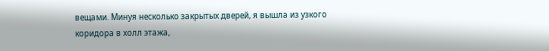вещами. Минуя несколько закрытых дверей, я вышла из узкого коридора в холл этажа,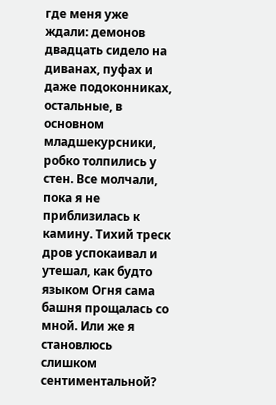где меня уже ждали: демонов двадцать сидело на диванах, пуфах и даже подоконниках, остальные, в основном младшекурсники, робко толпились у стен. Все молчали, пока я не приблизилась к камину. Тихий треск дров успокаивал и утешал, как будто языком Огня сама башня прощалась со мной. Или же я становлюсь слишком сентиментальной?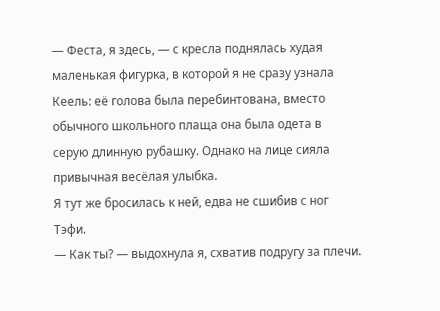— Феста, я здесь, — с кресла поднялась худая маленькая фигурка, в которой я не сразу узнала Кеель: её голова была перебинтована, вместо обычного школьного плаща она была одета в серую длинную рубашку. Однако на лице сияла привычная весёлая улыбка.
Я тут же бросилась к ней, едва не сшибив с ног Тэфи.
— Как ты? — выдохнула я, схватив подругу за плечи.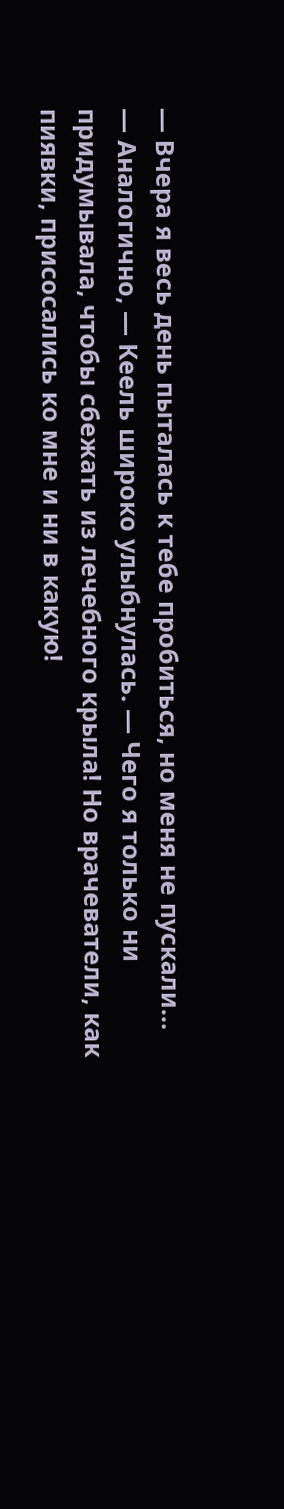— Вчера я весь день пыталась к тебе пробиться, но меня не пускали…
— Аналогично, — Кеель широко улыбнулась. — Чего я только ни придумывала, чтобы сбежать из лечебного крыла! Но врачеватели, как пиявки, присосались ко мне и ни в какую!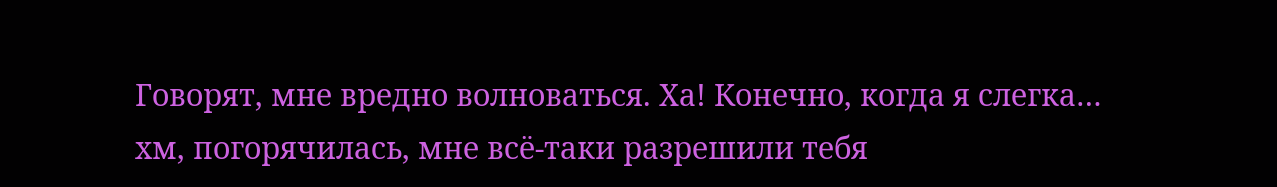Говорят, мне вредно волноваться. Ха! Конечно, когда я слегка… хм, погорячилась, мне всё-таки разрешили тебя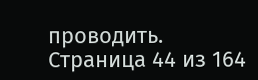проводить.
Страница 44 из 164